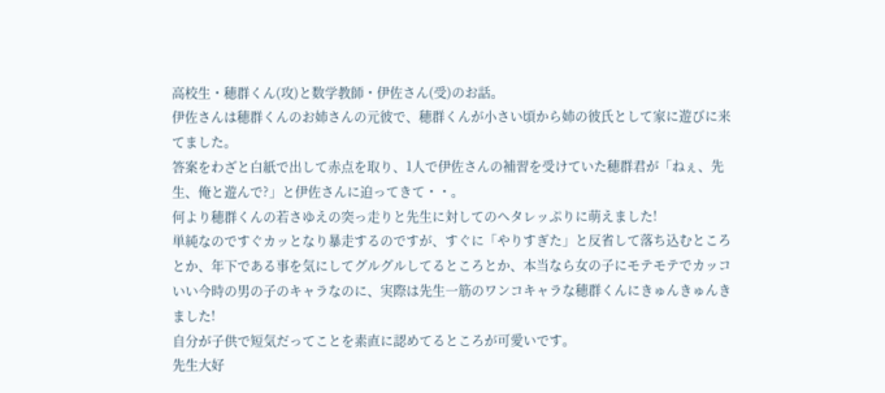高校生・穂群くん(攻)と数学教師・伊佐さん(受)のお話。
伊佐さんは穂群くんのお姉さんの元彼で、穂群くんが小さい頃から姉の彼氏として家に遊びに来てました。
答案をわざと白紙で出して赤点を取り、1人で伊佐さんの補習を受けていた穂群君が「ねぇ、先生、俺と遊んで?」と伊佐さんに迫ってきて・・。
何より穂群くんの若さゆえの突っ走りと先生に対してのヘタレッぷりに萌えました!
単純なのですぐカッとなり暴走するのですが、すぐに「やりすぎた」と反省して落ち込むところとか、年下である事を気にしてグルグルしてるところとか、本当なら女の子にモテモテでカッコいい今時の男の子のキャラなのに、実際は先生一筋のワンコキャラな穂群くんにきゅんきゅんきました!
自分が子供で短気だってことを素直に認めてるところが可愛いです。
先生大好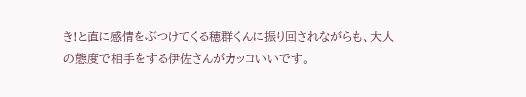き!と直に感情をぶつけてくる穂群くんに振り回されながらも、大人の態度で相手をする伊佐さんがカッコいいです。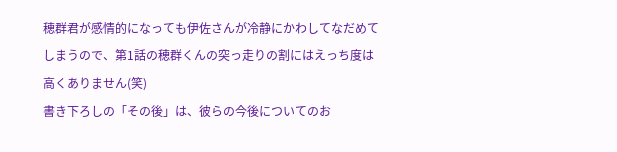穂群君が感情的になっても伊佐さんが冷静にかわしてなだめてしまうので、第1話の穂群くんの突っ走りの割にはえっち度は高くありません(笑)
書き下ろしの「その後」は、彼らの今後についてのお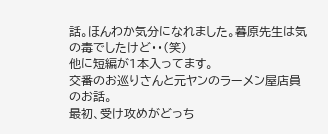話。ほんわか気分になれました。暮原先生は気の毒でしたけど・・(笑)
他に短編が1本入ってます。
交番のお巡りさんと元ヤンのラーメン屋店員のお話。
最初、受け攻めがどっち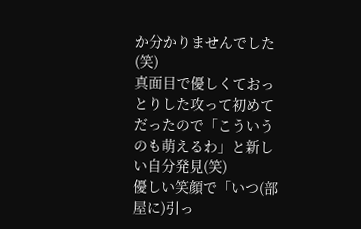か分かりませんでした(笑)
真面目で優しくておっとりした攻って初めてだったので「こういうのも萌えるわ」と新しい自分発見(笑)
優しい笑顔で「いつ(部屋に)引っ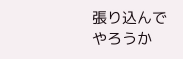張り込んでやろうか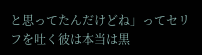と思ってたんだけどね」ってセリフを吐く彼は本当は黒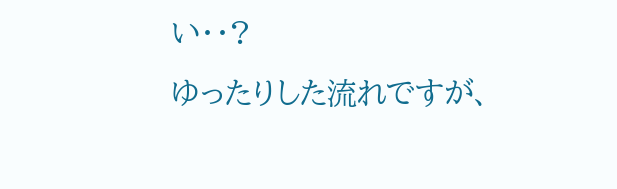い・・?
ゆったりした流れですが、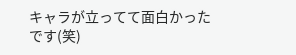キャラが立ってて面白かったです(笑)